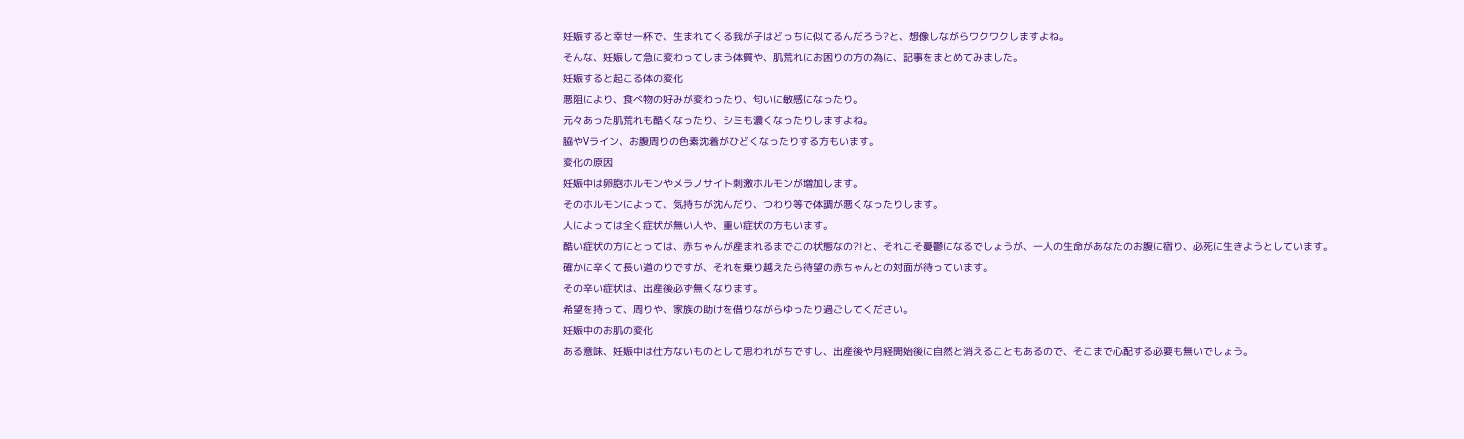妊娠すると幸せ一杯で、生まれてくる我が子はどっちに似てるんだろう?と、想像しながらワクワクしますよね。
そんな、妊娠して急に変わってしまう体質や、肌荒れにお困りの方の為に、記事をまとめてみました。
妊娠すると起こる体の変化
悪阻により、食べ物の好みが変わったり、匂いに敏感になったり。
元々あった肌荒れも酷くなったり、シミも濃くなったりしますよね。
脇やVライン、お腹周りの色素沈着がひどくなったりする方もいます。
変化の原因
妊娠中は卵胞ホルモンやメラノサイト刺激ホルモンが増加します。
そのホルモンによって、気持ちが沈んだり、つわり等で体調が悪くなったりします。
人によっては全く症状が無い人や、重い症状の方もいます。
酷い症状の方にとっては、赤ちゃんが産まれるまでこの状態なの?!と、それこそ憂鬱になるでしょうが、一人の生命があなたのお腹に宿り、必死に生きようとしています。
確かに辛くて長い道のりですが、それを乗り越えたら待望の赤ちゃんとの対面が待っています。
その辛い症状は、出産後必ず無くなります。
希望を持って、周りや、家族の助けを借りながらゆったり過ごしてください。
妊娠中のお肌の変化
ある意味、妊娠中は仕方ないものとして思われがちですし、出産後や月経開始後に自然と消えることもあるので、そこまで心配する必要も無いでしょう。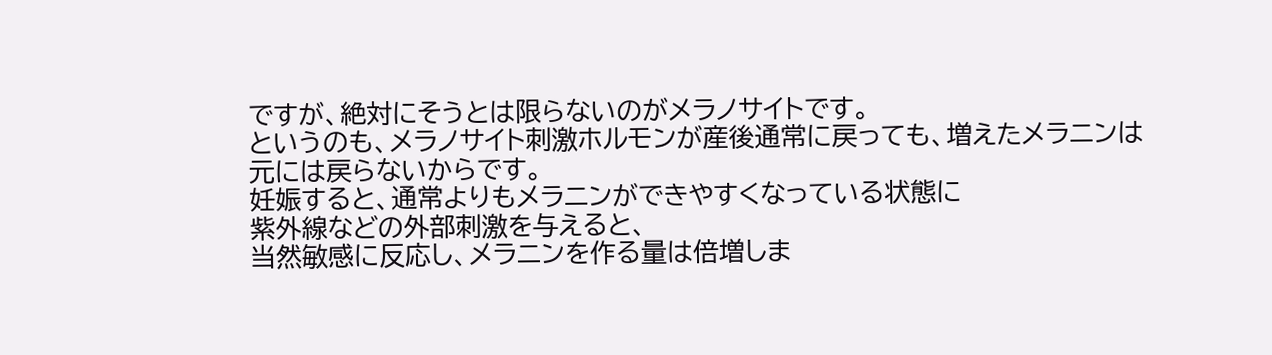ですが、絶対にそうとは限らないのがメラノサイトです。
というのも、メラノサイト刺激ホルモンが産後通常に戻っても、増えたメラニンは元には戻らないからです。
妊娠すると、通常よりもメラニンができやすくなっている状態に
紫外線などの外部刺激を与えると、
当然敏感に反応し、メラニンを作る量は倍増しま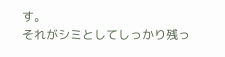す。
それがシミとしてしっかり残っ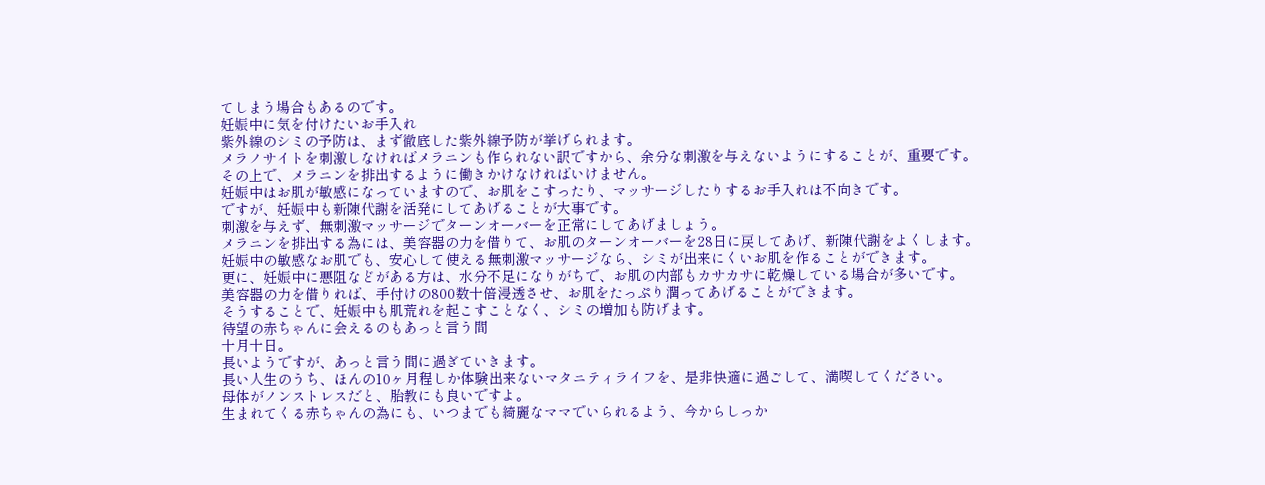てしまう場合もあるのです。
妊娠中に気を付けたいお手入れ
紫外線のシミの予防は、まず徹底した紫外線予防が挙げられます。
メラノサイトを刺激しなければメラニンも作られない訳ですから、余分な刺激を与えないようにすることが、重要です。
その上で、メラニンを排出するように働きかけなければいけません。
妊娠中はお肌が敏感になっていますので、お肌をこすったり、マッサージしたりするお手入れは不向きです。
ですが、妊娠中も新陳代謝を活発にしてあげることが大事です。
刺激を与えず、無刺激マッサージでターンオーバーを正常にしてあげましょう。
メラニンを排出する為には、美容器の力を借りて、お肌のターンオーバーを28日に戻してあげ、新陳代謝をよくします。
妊娠中の敏感なお肌でも、安心して使える無刺激マッサージなら、シミが出来にくいお肌を作ることができます。
更に、妊娠中に悪阻などがある方は、水分不足になりがちで、お肌の内部もカサカサに乾燥している場合が多いです。
美容器の力を借りれば、手付けの800数十倍浸透させ、お肌をたっぷり潤ってあげることができます。
そうすることで、妊娠中も肌荒れを起こすことなく、シミの増加も防げます。
待望の赤ちゃんに会えるのもあっと言う間
十月十日。
長いようですが、あっと言う間に過ぎていきます。
長い人生のうち、ほんの10ヶ月程しか体験出来ないマタニティライフを、是非快適に過ごして、満喫してください。
母体がノンストレスだと、胎教にも良いですよ。
生まれてくる赤ちゃんの為にも、いつまでも綺麗なママでいられるよう、今からしっか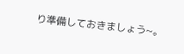り準備しておきましょう~。